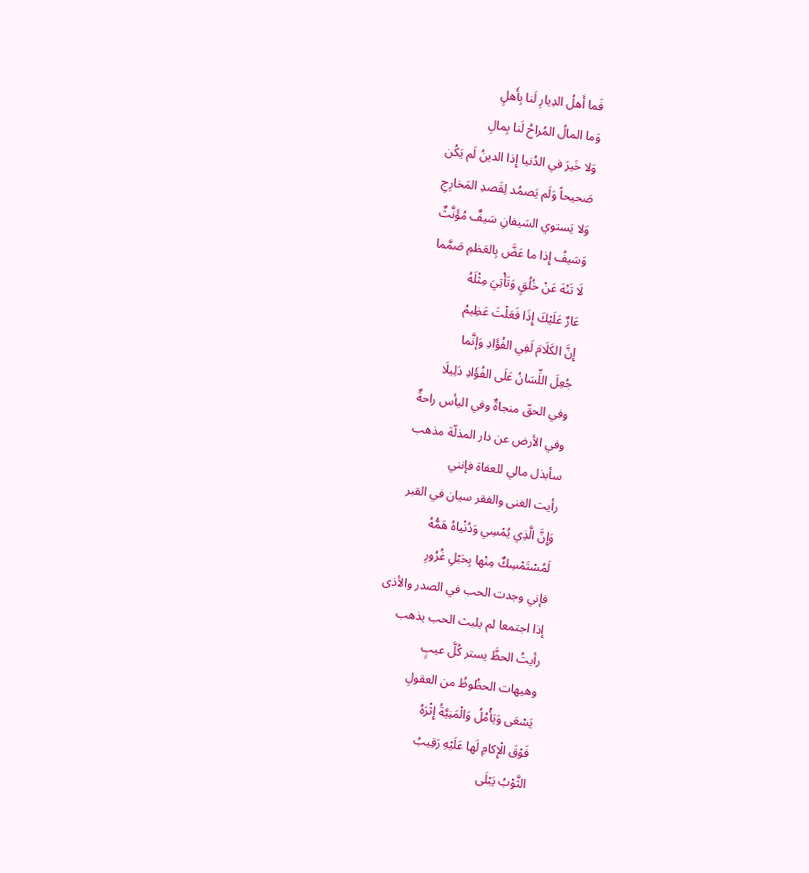فَما أَهلُ الدِيارِ لَنا بِأَهلٍ
وَما المالُ المُراحُ لَنا بِمالِ
وَلا خَيرَ في الدُنيا إِذا الدينُ لَم يَكُن
صَحيحاً وَلَم يَصمُد لِقَصدِ المَخارِجِ
وَلا يَستوي السَيفانِ سَيفٌ مُؤَنَّثٌ
وَسَيفُ إِذا ما عَضَّ بِالعَظمِ صَمَّما
لَا تَنْهَ عَنْ خُلُقٍ وَتَأْتِيَ مِثْلَهُ
عَارٌ عَلَيْكَ إِذَا فَعَلْتَ عَظِيمُ
إِنَّ الكَلَامَ لَفِي الفُؤَادِ وَإنَّما
جُعِلَ اللِّسَانُ عَلَى الفُؤَادِ دَلِيلَا
وفي الحقّ منجاةٌ وفي اليأس راحةٌ
وفي الأرض عن دار المذلّة مذهب
سأبذل مالي للعفاة فإنني
رأيت الغنى والفقر سيان في القبر
وَإِنَّ الَّذِي يُمْسِي وَدُنْياهُ هَمُّهُ
لَمُسْتَمْسِكٌ مِنْها بِحَبْلِ غُرُورِ
فإني وجدت الحب في الصدر والأذى
إذا اجتمعا لم يلبث الحب يذهب
رأيتُ الحظَّ يستر كُلَّ عيبٍ
وهيهات الحظُوظُ من العقولِ
يَسْعَى وَيَأْمُلُ وَالْمَنِيَّةُ إِثْرَهُ
فَوْقَ الْإِكامِ لَها عَلَيْهِ رَقِيبُ
الثَّوْبُ يَبْلَى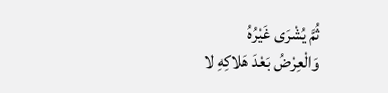ثُمَّ يُشْرَى غَيْرُهُ
وَالْعِرْضُ بَعْدَ هَلاكِهِ لا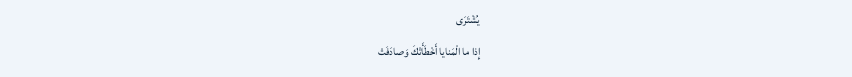يُشْتَرَى
إِذا ما الْمَنايا أَخْطَأَتْكَ وَصادَفَتْ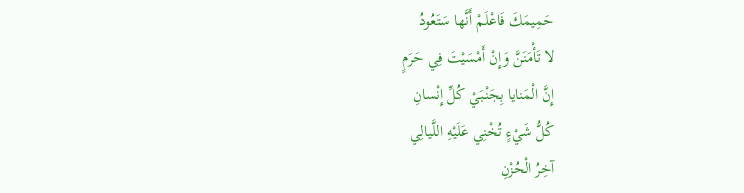حَمِيمَكَ فَاعْلَمْ أَنَّها سَتَعُودُ
لا تَأْمَنَنَّ وَإِنْ أَمْسَيْتَ فِي حَرَمٍ
إِنَّ الْمَنايا بِجَنْبَيْ كُلِّ إِنْسانِ
كُلُّ شَيْءٍ تُخْنِي عَلَيْهِ اللَّيالِي
آخِرُ الْحُزْنِ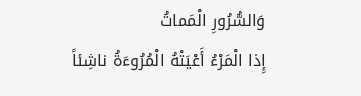وَالسُّرُورِ الْمَماتُ
إِذا الْمَرْءُ أَعْيَتْهُ الْمُرُوءَةُ ناشِئاً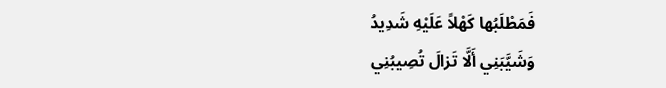فَمَطْلَبُها كَهْلاً عَلَيْهِ شَدِيدُ
وَشَيَّبَنِي أَلَّا تَزالَ تُصِيبُنِي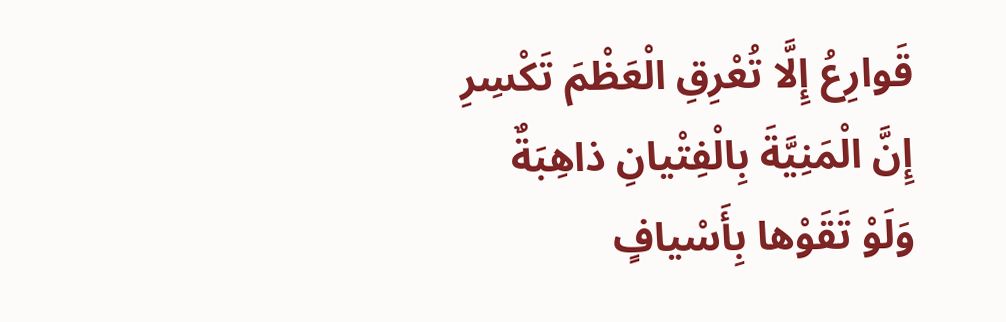قَوارِعُ إِلَّا تُعْرِقِ الْعَظْمَ تَكْسِرِ
إِنَّ الْمَنِيَّةَ بِالْفِتْيانِ ذاهِبَةٌ
وَلَوْ تَقَوْها بِأَسْيافٍ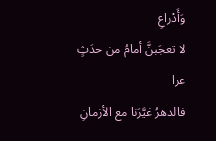وَأَدْراعِ
لا تعجَبنَّ أمامُ من حدَثٍ عرا
فالدهرُ غيَّرَنا مع الأزمانِ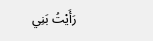رَأَيْتُ بَنِي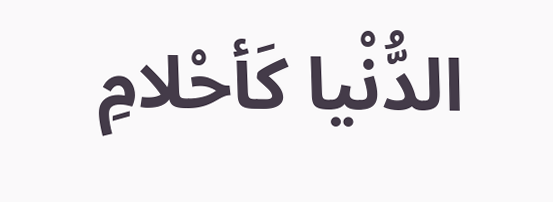الدُّنْيا كَأحْلامِ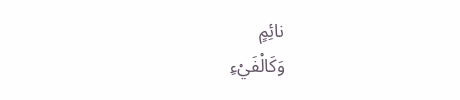نائِمٍ
وَكَالْفَيْءِ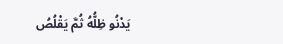يَدْنُو ظِلُّهُ ثُمَّ يَقْلُصُ